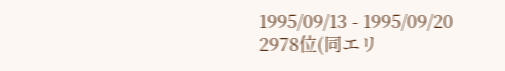1995/09/13 - 1995/09/20
2978位(同エリ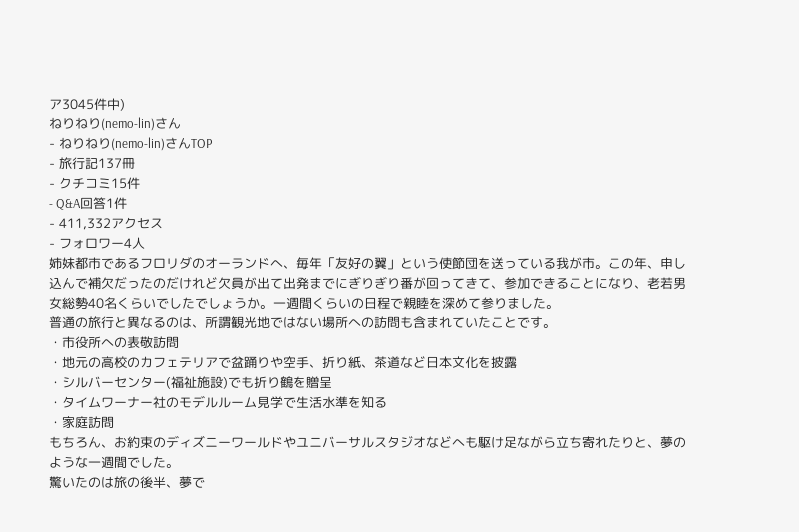ア3045件中)
ねりねり(nemo-lin)さん
- ねりねり(nemo-lin)さんTOP
- 旅行記137冊
- クチコミ15件
- Q&A回答1件
- 411,332アクセス
- フォロワー4人
姉妹都市であるフロリダのオーランドへ、毎年「友好の翼」という使節団を送っている我が市。この年、申し込んで補欠だったのだけれど欠員が出て出発までにぎりぎり番が回ってきて、参加できることになり、老若男女総勢40名くらいでしたでしょうか。一週間くらいの日程で親睦を深めて参りました。
普通の旅行と異なるのは、所謂観光地ではない場所への訪問も含まれていたことです。
・市役所への表敬訪問
・地元の高校のカフェテリアで盆踊りや空手、折り紙、茶道など日本文化を披露
・シルバーセンター(福祉施設)でも折り鶴を贈呈
・タイムワーナー社のモデルルーム見学で生活水準を知る
・家庭訪問
もちろん、お約束のディズニーワールドやユニバーサルスタジオなどへも駆け足ながら立ち寄れたりと、夢のような一週間でした。
驚いたのは旅の後半、夢で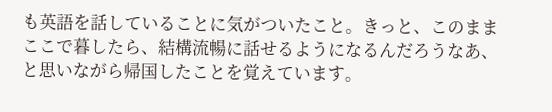も英語を話していることに気がついたこと。きっと、このままここで暮したら、結構流暢に話せるようになるんだろうなあ、と思いながら帰国したことを覚えています。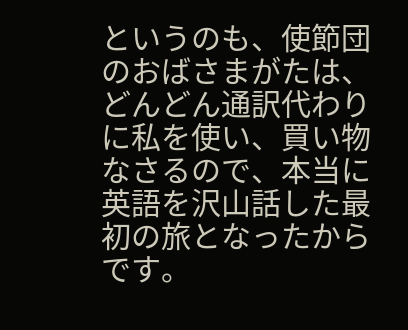というのも、使節団のおばさまがたは、どんどん通訳代わりに私を使い、買い物なさるので、本当に英語を沢山話した最初の旅となったからです。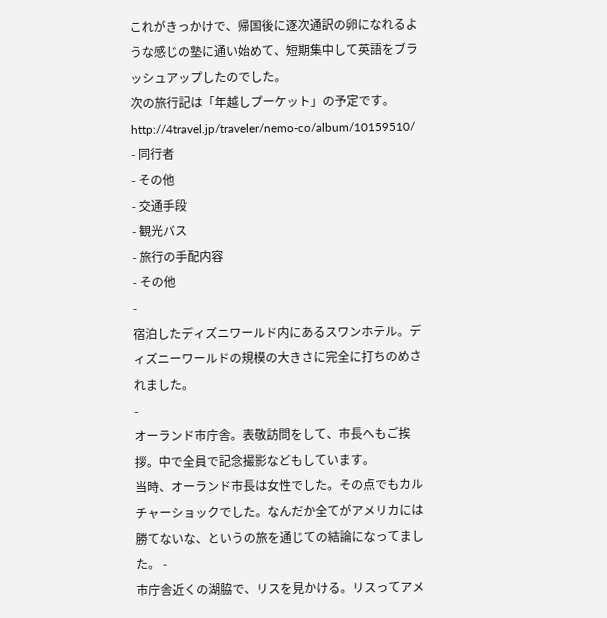これがきっかけで、帰国後に逐次通訳の卵になれるような感じの塾に通い始めて、短期集中して英語をブラッシュアップしたのでした。
次の旅行記は「年越しプーケット」の予定です。
http://4travel.jp/traveler/nemo-co/album/10159510/
- 同行者
- その他
- 交通手段
- 観光バス
- 旅行の手配内容
- その他
-
宿泊したディズニワールド内にあるスワンホテル。ディズニーワールドの規模の大きさに完全に打ちのめされました。
-
オーランド市庁舎。表敬訪問をして、市長へもご挨拶。中で全員で記念撮影などもしています。
当時、オーランド市長は女性でした。その点でもカルチャーショックでした。なんだか全てがアメリカには勝てないな、というの旅を通じての結論になってました。 -
市庁舎近くの湖脇で、リスを見かける。リスってアメ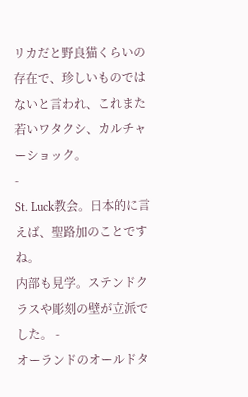リカだと野良猫くらいの存在で、珍しいものではないと言われ、これまた若いワタクシ、カルチャーショック。
-
St. Luck教会。日本的に言えば、聖路加のことですね。
内部も見学。ステンドクラスや彫刻の壁が立派でした。 -
オーランドのオールドタ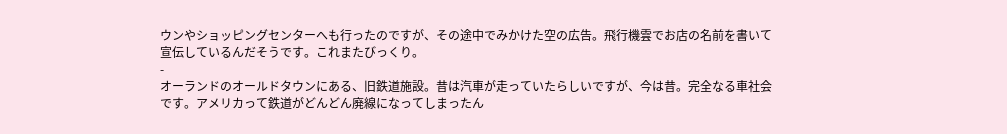ウンやショッピングセンターへも行ったのですが、その途中でみかけた空の広告。飛行機雲でお店の名前を書いて宣伝しているんだそうです。これまたびっくり。
-
オーランドのオールドタウンにある、旧鉄道施設。昔は汽車が走っていたらしいですが、今は昔。完全なる車社会です。アメリカって鉄道がどんどん廃線になってしまったん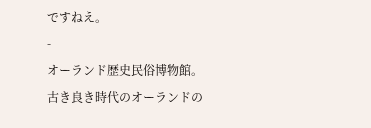ですねえ。
-
オーランド歴史民俗博物館。古き良き時代のオーランドの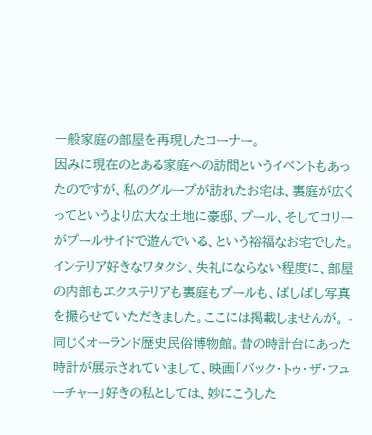一般家庭の部屋を再現したコーナー。
因みに現在のとある家庭への訪問というイベントもあったのですが、私のグループが訪れたお宅は、裏庭が広くってというより広大な土地に豪邸、プール、そしてコリーがプールサイドで遊んでいる、という裕福なお宅でした。インテリア好きなワタクシ、失礼にならない程度に、部屋の内部もエクステリアも裏庭もプールも、ばしばし写真を撮らせていただきました。ここには掲載しませんが。 -
同じくオーランド歴史民俗博物館。昔の時計台にあった時計が展示されていまして、映画「バック・トゥ・ザ・フューチャー」好きの私としては、妙にこうした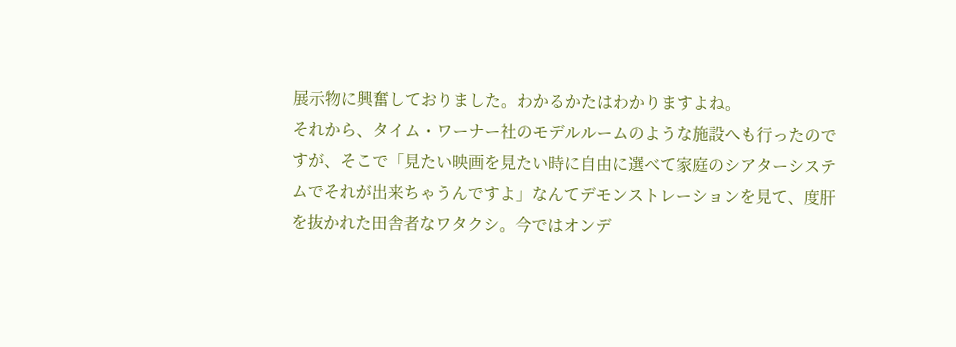展示物に興奮しておりました。わかるかたはわかりますよね。
それから、タイム・ワーナー社のモデルルームのような施設へも行ったのですが、そこで「見たい映画を見たい時に自由に選べて家庭のシアターシステムでそれが出来ちゃうんですよ」なんてデモンストレーションを見て、度肝を抜かれた田舎者なワタクシ。今ではオンデ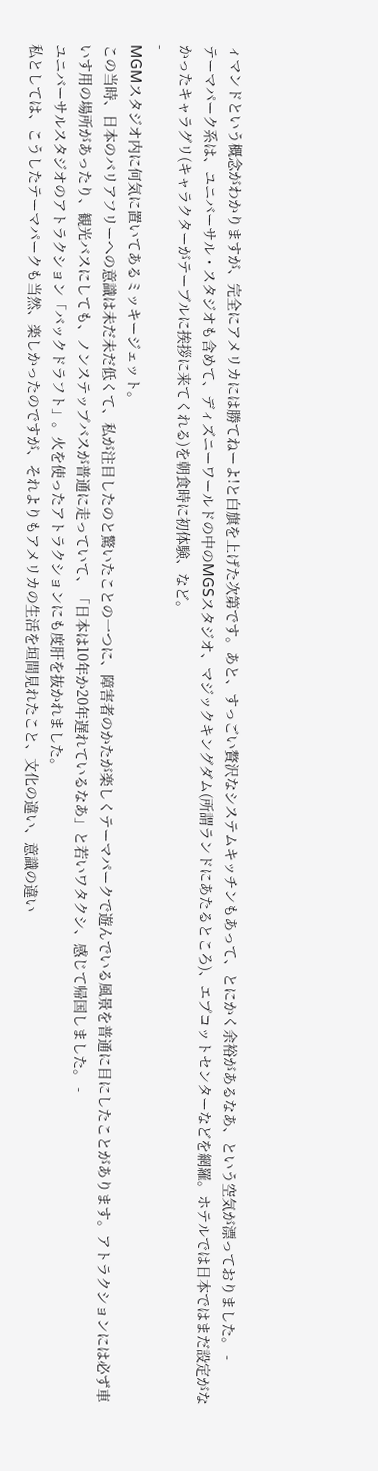ィマンドという概念がわかりますが、完全にアメリカには勝てねーよ!と白旗を上げた次第です。あと、すっごい贅沢なシステムキッチンもあって、とにかく余裕があるなあ、という空気が漂っておりました。 -
テーマパーク系は、ユニバーサル・スタジオも含めて、ディズニーワールドの中のMGSスタジオ、マジックキングダム(所謂ランドにあたるところ)、エプコットセンターなどを網羅。ホテルでは日本ではまだ設定がなかったキャラグリ(キャラクターがテーブルに挨拶に来てくれる)を朝食時に初体験、など。
-
MGMスタジオ内に何気に置いてあるミッキージェット。
この当時、日本のバリアフリーへの意識は未だ未だ低くて、私が注目したのと驚いたことの一つに、障害者のかたが楽しくテーマパークで遊んでいる風景を普通に目にしたことがあります。アトラクションには必ず車いす用の場所があったり、観光バスにしても、ノンステップバスが普通に走っていて、「日本は10年か20年遅れているなあ」と若いワタクシ、感じて帰国しました。 -
ユニバーサルスタジオのアトラクション「バックドラフト」。火を使ったアトラクションにも度肝を抜かれました。
私としては、こうしたテーマパークも当然、楽しかったのですが、それよりもアメリカの生活を垣間見れたこと、文化の違い、意識の違い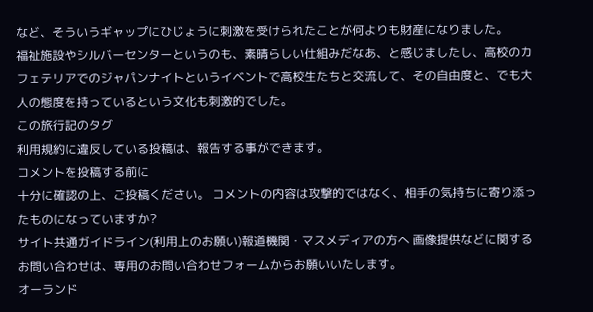など、そういうギャップにひじょうに刺激を受けられたことが何よりも財産になりました。
福祉施設やシルバーセンターというのも、素晴らしい仕組みだなあ、と感じましたし、高校のカフェテリアでのジャパンナイトというイベントで高校生たちと交流して、その自由度と、でも大人の態度を持っているという文化も刺激的でした。
この旅行記のタグ
利用規約に違反している投稿は、報告する事ができます。
コメントを投稿する前に
十分に確認の上、ご投稿ください。 コメントの内容は攻撃的ではなく、相手の気持ちに寄り添ったものになっていますか?
サイト共通ガイドライン(利用上のお願い)報道機関・マスメディアの方へ 画像提供などに関するお問い合わせは、専用のお問い合わせフォームからお願いいたします。
オーランド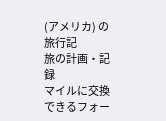(アメリカ) の旅行記
旅の計画・記録
マイルに交換できるフォー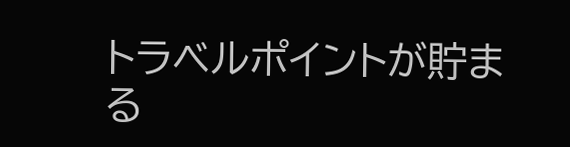トラベルポイントが貯まる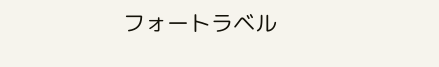フォートラベル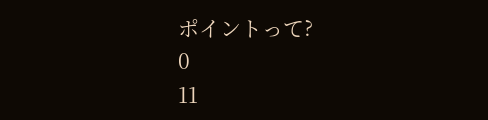ポイントって?
0
11